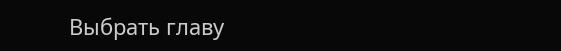Выбрать главу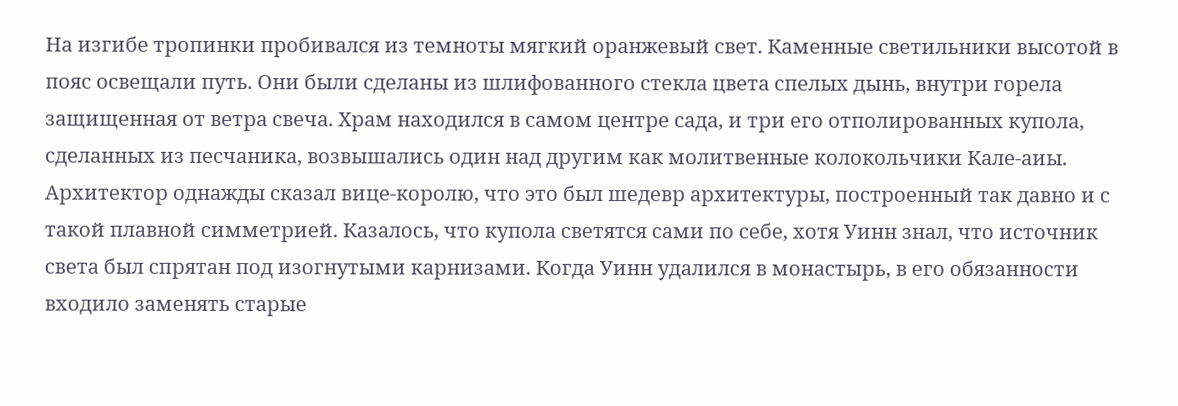На изгибе тропинки пробивался из темноты мягкий оранжевый свет. Каменные светильники высотой в пояс освещали путь. Они были сделаны из шлифованного стекла цвета спелых дынь, внутри горела защищенная от ветра свеча. Храм находился в самом центре сада, и три его отполированных купола, сделанных из песчаника, возвышались один над другим как молитвенные колокольчики Кале-аиы. Архитектор однажды сказал вице-королю, что это был шедевр архитектуры, построенный так давно и с такой плавной симметрией. Казалось, что купола светятся сами по себе, хотя Уинн знал, что источник света был спрятан под изогнутыми карнизами. Когда Уинн удалился в монастырь, в его обязанности входило заменять старые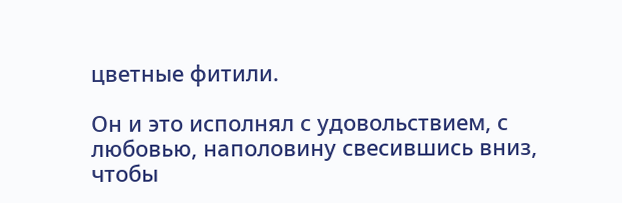цветные фитили.

Он и это исполнял с удовольствием, с любовью, наполовину свесившись вниз, чтобы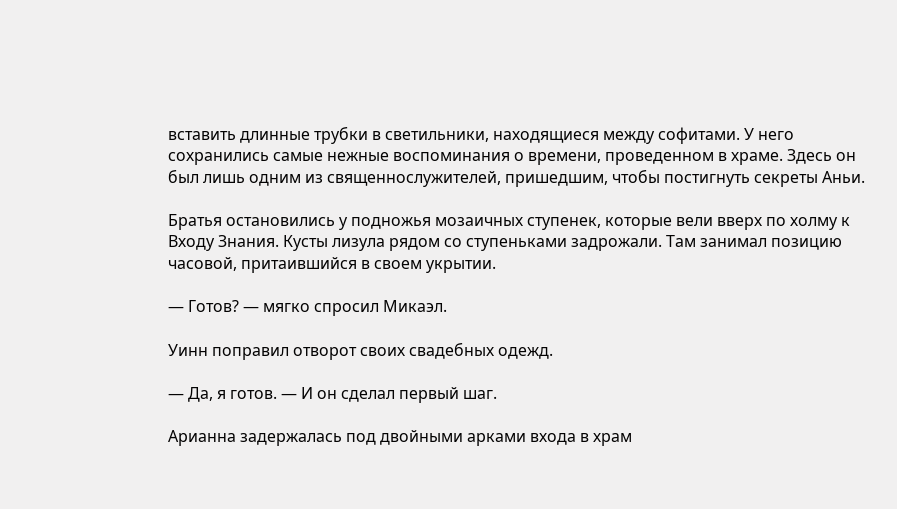вставить длинные трубки в светильники, находящиеся между софитами. У него сохранились самые нежные воспоминания о времени, проведенном в храме. Здесь он был лишь одним из священнослужителей, пришедшим, чтобы постигнуть секреты Аньи.

Братья остановились у подножья мозаичных ступенек, которые вели вверх по холму к Входу Знания. Кусты лизула рядом со ступеньками задрожали. Там занимал позицию часовой, притаившийся в своем укрытии.

— Готов? — мягко спросил Микаэл.

Уинн поправил отворот своих свадебных одежд.

— Да, я готов. — И он сделал первый шаг.

Арианна задержалась под двойными арками входа в храм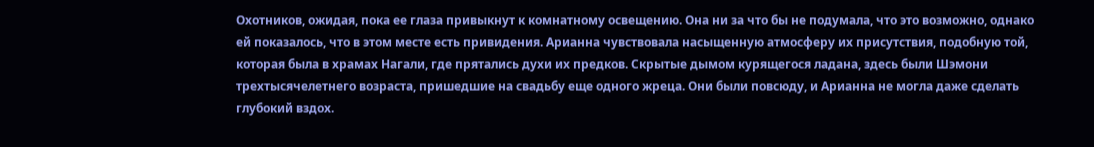Охотников, ожидая, пока ее глаза привыкнут к комнатному освещению. Она ни за что бы не подумала, что это возможно, однако ей показалось, что в этом месте есть привидения. Арианна чувствовала насыщенную атмосферу их присутствия, подобную той, которая была в храмах Нагали, где прятались духи их предков. Скрытые дымом курящегося ладана, здесь были Шэмони трехтысячелетнего возраста, пришедшие на свадьбу еще одного жреца. Они были повсюду, и Арианна не могла даже сделать глубокий вздох.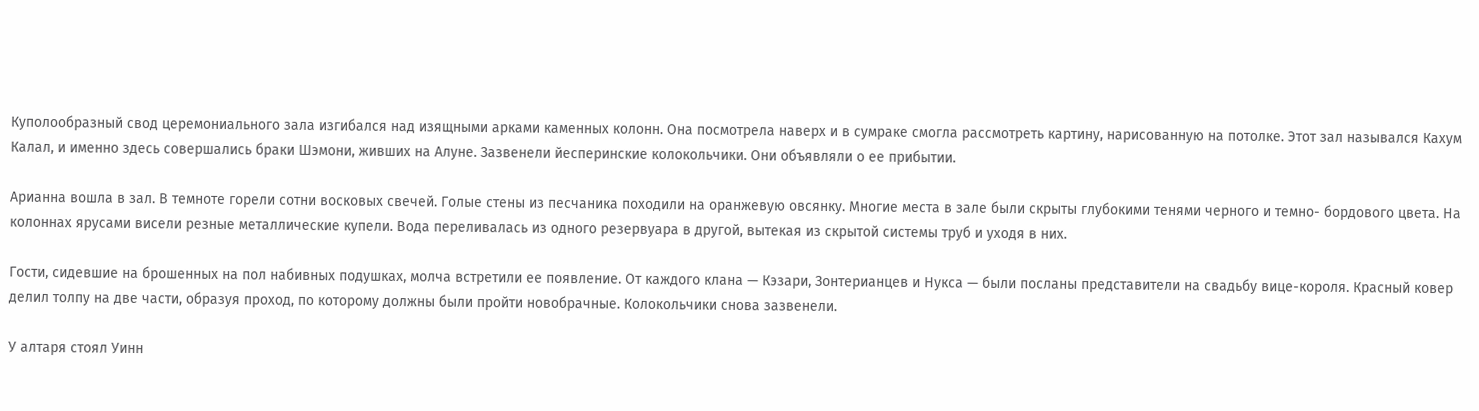Куполообразный свод церемониального зала изгибался над изящными арками каменных колонн. Она посмотрела наверх и в сумраке смогла рассмотреть картину, нарисованную на потолке. Этот зал назывался Кахум Калал, и именно здесь совершались браки Шэмони, живших на Алуне. Зазвенели йесперинские колокольчики. Они объявляли о ее прибытии.

Арианна вошла в зал. В темноте горели сотни восковых свечей. Голые стены из песчаника походили на оранжевую овсянку. Многие места в зале были скрыты глубокими тенями черного и темно- бордового цвета. На колоннах ярусами висели резные металлические купели. Вода переливалась из одного резервуара в другой, вытекая из скрытой системы труб и уходя в них.

Гости, сидевшие на брошенных на пол набивных подушках, молча встретили ее появление. От каждого клана — Кэзари, Зонтерианцев и Нукса — были посланы представители на свадьбу вице-короля. Красный ковер делил толпу на две части, образуя проход, по которому должны были пройти новобрачные. Колокольчики снова зазвенели.

У алтаря стоял Уинн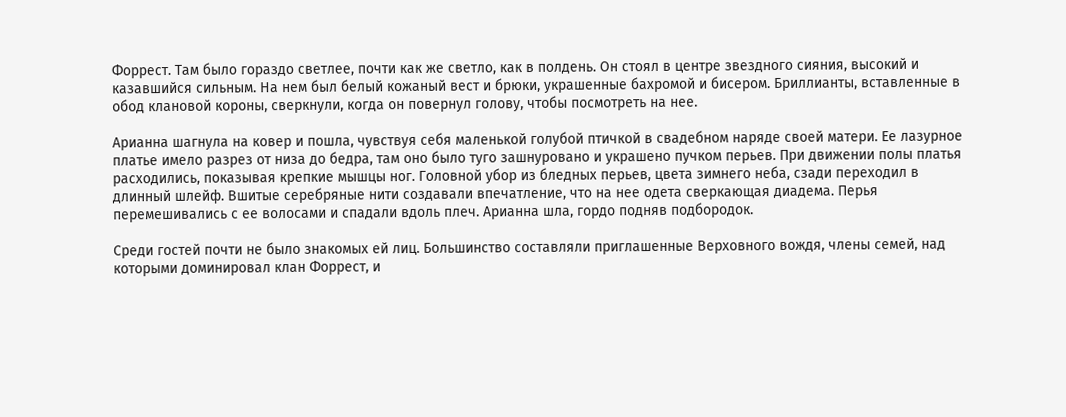Форрест. Там было гораздо светлее, почти как же светло, как в полдень. Он стоял в центре звездного сияния, высокий и казавшийся сильным. На нем был белый кожаный вест и брюки, украшенные бахромой и бисером. Бриллианты, вставленные в обод клановой короны, сверкнули, когда он повернул голову, чтобы посмотреть на нее.

Арианна шагнула на ковер и пошла, чувствуя себя маленькой голубой птичкой в свадебном наряде своей матери. Ее лазурное платье имело разрез от низа до бедра, там оно было туго зашнуровано и украшено пучком перьев. При движении полы платья расходились, показывая крепкие мышцы ног. Головной убор из бледных перьев, цвета зимнего неба, сзади переходил в длинный шлейф. Вшитые серебряные нити создавали впечатление, что на нее одета сверкающая диадема. Перья перемешивались с ее волосами и спадали вдоль плеч. Арианна шла, гордо подняв подбородок.

Среди гостей почти не было знакомых ей лиц. Большинство составляли приглашенные Верховного вождя, члены семей, над которыми доминировал клан Форрест, и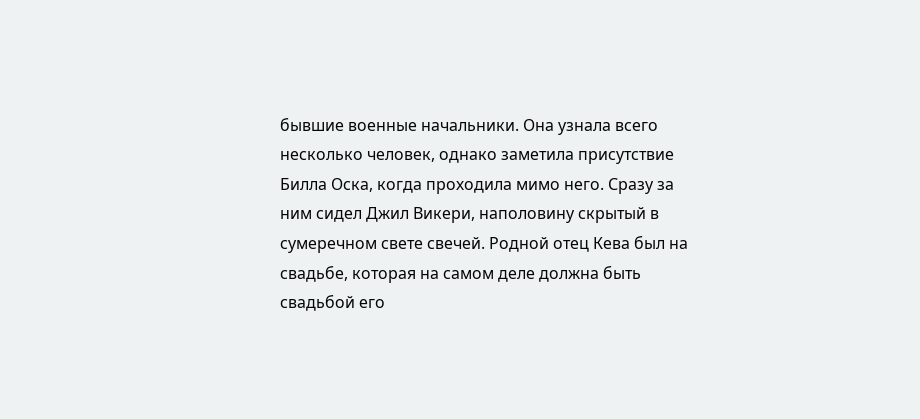бывшие военные начальники. Она узнала всего несколько человек, однако заметила присутствие Билла Оска, когда проходила мимо него. Сразу за ним сидел Джил Викери, наполовину скрытый в сумеречном свете свечей. Родной отец Кева был на свадьбе, которая на самом деле должна быть свадьбой его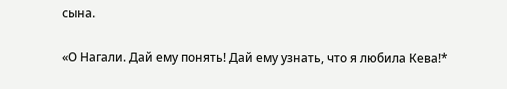сына.

«О Нагали. Дай ему понять! Дай ему узнать, что я любила Кева!*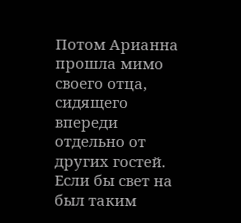Потом Арианна прошла мимо своего отца, сидящего впереди отдельно от других гостей. Если бы свет на был таким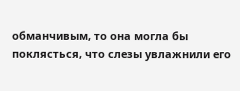обманчивым, то она могла бы поклясться, что слезы увлажнили его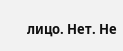лицо. Нет. Не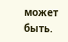может быть.